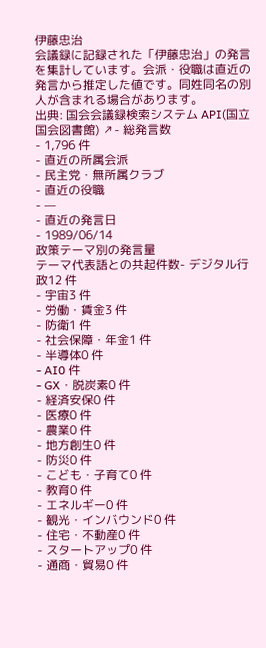伊藤忠治
会議録に記録された「伊藤忠治」の発言を集計しています。会派・役職は直近の発言から推定した値です。同姓同名の別人が含まれる場合があります。
出典: 国会会議録検索システム API(国立国会図書館) ↗- 総発言数
- 1,796 件
- 直近の所属会派
- 民主党・無所属クラブ
- 直近の役職
- —
- 直近の発言日
- 1989/06/14
政策テーマ別の発言量
テーマ代表語との共起件数- デジタル行政12 件
- 宇宙3 件
- 労働・賃金3 件
- 防衛1 件
- 社会保障・年金1 件
- 半導体0 件
- AI0 件
- GX・脱炭素0 件
- 経済安保0 件
- 医療0 件
- 農業0 件
- 地方創生0 件
- 防災0 件
- こども・子育て0 件
- 教育0 件
- エネルギー0 件
- 観光・インバウンド0 件
- 住宅・不動産0 件
- スタートアップ0 件
- 通商・貿易0 件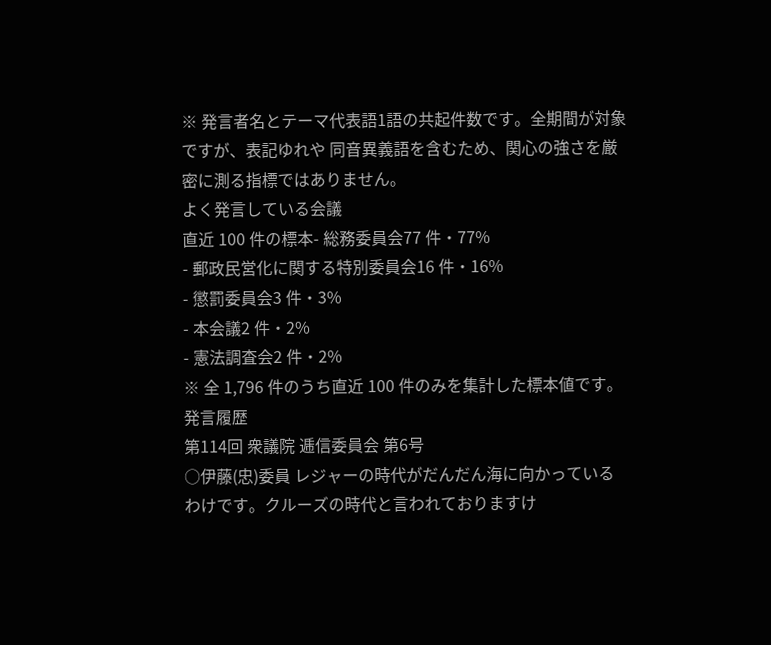※ 発言者名とテーマ代表語1語の共起件数です。全期間が対象ですが、表記ゆれや 同音異義語を含むため、関心の強さを厳密に測る指標ではありません。
よく発言している会議
直近 100 件の標本- 総務委員会77 件・77%
- 郵政民営化に関する特別委員会16 件・16%
- 懲罰委員会3 件・3%
- 本会議2 件・2%
- 憲法調査会2 件・2%
※ 全 1,796 件のうち直近 100 件のみを集計した標本値です。
発言履歴
第114回 衆議院 逓信委員会 第6号
○伊藤(忠)委員 レジャーの時代がだんだん海に向かっているわけです。クルーズの時代と言われておりますけ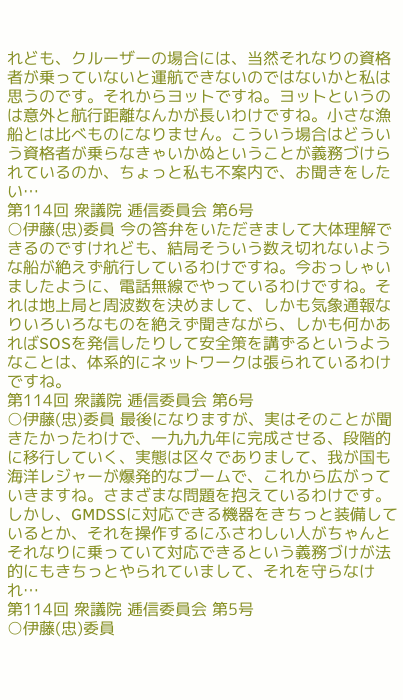れども、クルーザーの場合には、当然それなりの資格者が乗っていないと運航できないのではないかと私は思うのです。それからヨットですね。ヨットというのは意外と航行距離なんかが長いわけですね。小さな漁船とは比べものになりません。こういう場合はどういう資格者が乗らなきゃいかぬということが義務づけられているのか、ちょっと私も不案内で、お聞きをしたい…
第114回 衆議院 逓信委員会 第6号
○伊藤(忠)委員 今の答弁をいただきまして大体理解できるのですけれども、結局そういう数え切れないような船が絶えず航行しているわけですね。今おっしゃいましたように、電話無線でやっているわけですね。それは地上局と周波数を決めまして、しかも気象通報なりいろいろなものを絶えず聞きながら、しかも何かあればSOSを発信したりして安全策を講ずるというようなことは、体系的にネットワークは張られているわけですね。
第114回 衆議院 逓信委員会 第6号
○伊藤(忠)委員 最後になりますが、実はそのことが聞きたかったわけで、一九九九年に完成させる、段階的に移行していく、実態は区々でありまして、我が国も海洋レジャーが爆発的なブームで、これから広がっていきますね。さまざまな問題を抱えているわけです。しかし、GMDSSに対応できる機器をきちっと装備しているとか、それを操作するにふさわしい人がちゃんとそれなりに乗っていて対応できるという義務づけが法的にもきちっとやられていまして、それを守らなけれ…
第114回 衆議院 逓信委員会 第5号
○伊藤(忠)委員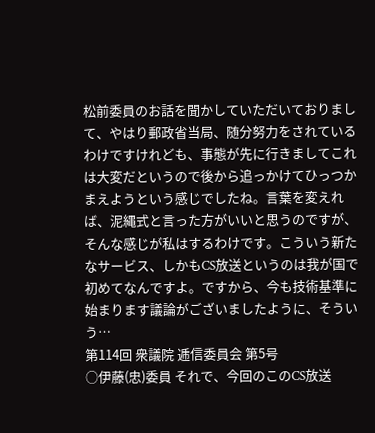松前委員のお話を聞かしていただいておりまして、やはり郵政省当局、随分努力をされているわけですけれども、事態が先に行きましてこれは大変だというので後から追っかけてひっつかまえようという感じでしたね。言葉を変えれば、泥縄式と言った方がいいと思うのですが、そんな感じが私はするわけです。こういう新たなサービス、しかもCS放送というのは我が国で初めてなんですよ。ですから、今も技術基準に始まります議論がございましたように、そういう…
第114回 衆議院 逓信委員会 第5号
○伊藤(忠)委員 それで、今回のこのCS放送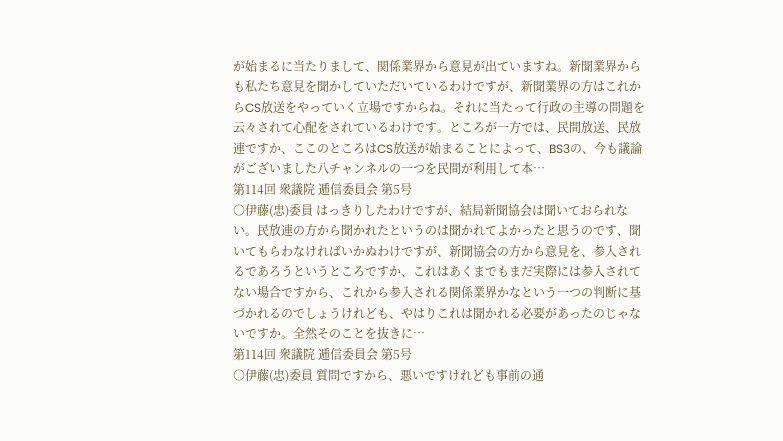が始まるに当たりまして、関係業界から意見が出ていますね。新聞業界からも私たち意見を聞かしていただいているわけですが、新聞業界の方はこれからCS放送をやっていく立場ですからね。それに当たって行政の主導の問題を云々されて心配をされているわけです。ところが一方では、民間放送、民放連ですか、ここのところはCS放送が始まることによって、BS3の、今も議論がございました八チャンネルの一つを民間が利用して本…
第114回 衆議院 逓信委員会 第5号
○伊藤(忠)委員 はっきりしたわけですが、結局新聞協会は聞いておられない。民放連の方から聞かれたというのは聞かれてよかったと思うのです、聞いてもらわなければいかぬわけですが、新聞協会の方から意見を、参入されるであろうというところですか、これはあくまでもまだ実際には参入されてない場合ですから、これから参入される関係業界かなという一つの判断に基づかれるのでしょうけれども、やはりこれは聞かれる必要があったのじゃないですか。全然そのことを抜きに…
第114回 衆議院 逓信委員会 第5号
○伊藤(忠)委員 質問ですから、悪いですけれども事前の通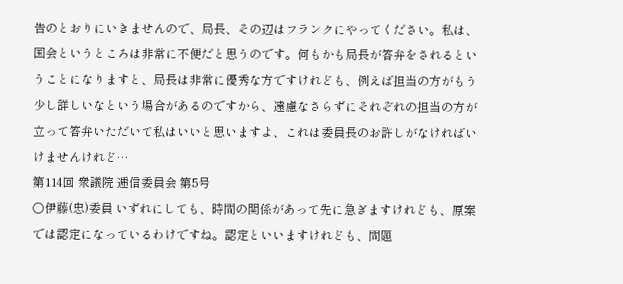告のとおりにいきませんので、局長、その辺はフランクにやってください。私は、国会というところは非常に不便だと思うのです。何もかも局長が答弁をされるということになりますと、局長は非常に優秀な方ですけれども、例えば担当の方がもう少し詳しいなという場合があるのですから、遠慮なさらずにそれぞれの担当の方が立って答弁いただいて私はいいと思いますよ、これは委員長のお許しがなければいけませんけれど…
第114回 衆議院 逓信委員会 第5号
○伊藤(忠)委員 いずれにしても、時間の関係があって先に急ぎますけれども、原案では認定になっているわけですね。認定といいますけれども、問題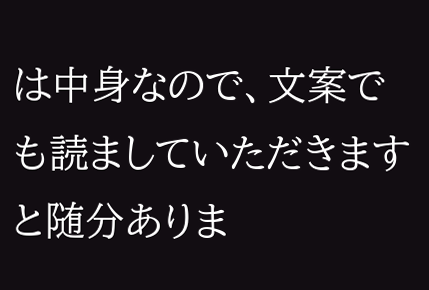は中身なので、文案でも読ましていただきますと随分ありま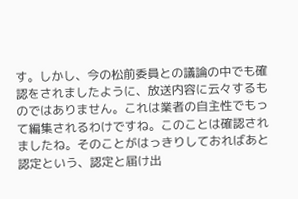す。しかし、今の松前委員との議論の中でも確認をされましたように、放送内容に云々するものではありません。これは業者の自主性でもって編集されるわけですね。このことは確認されましたね。そのことがはっきりしておればあと認定という、認定と届け出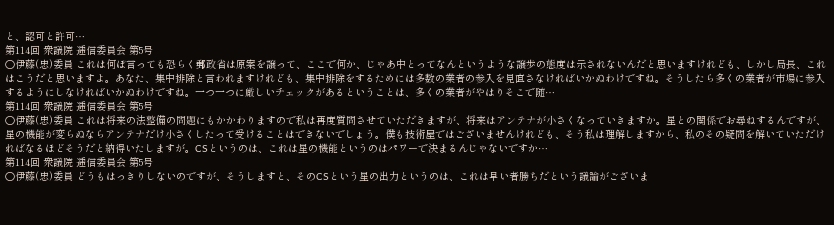と、認可と許可…
第114回 衆議院 逓信委員会 第5号
○伊藤(忠)委員 これは何ぼ言っても恐らく郵政省は原案を譲って、ここで何か、じゃあ中とってなんというような譲歩の態度は示されないんだと思いますけれども、しかし局長、これはこうだと思いますよ。あなた、集中排除と言われますけれども、集中排除をするためには多数の業者の参入を見直さなければいかぬわけですね。そうしたら多くの業者が市場に参入するようにしなければいかぬわけですね。一つ一つに厳しいチェックがあるということは、多くの業者がやはりそこで随…
第114回 衆議院 逓信委員会 第5号
○伊藤(忠)委員 これは将来の法整備の問題にもかかわりますので私は再度質問させていただきますが、将来はアンテナが小さくなっていきますか。星との関係でお尋ねするんですが、星の機能が変らぬならアンテナだけ小さくしたって受けることはできないでしょう。僕も技術屋ではございませんけれども、そう私は理解しますから、私のその疑問を解いていただければなるほどそうだと納得いたしますが。CSというのは、これは星の機能というのはパワーで決まるんじゃないですか…
第114回 衆議院 逓信委員会 第5号
○伊藤(忠)委員 どうもはっきりしないのですが、そうしますと、そのCSという星の出力というのは、これは早い者勝ちだという議論がございま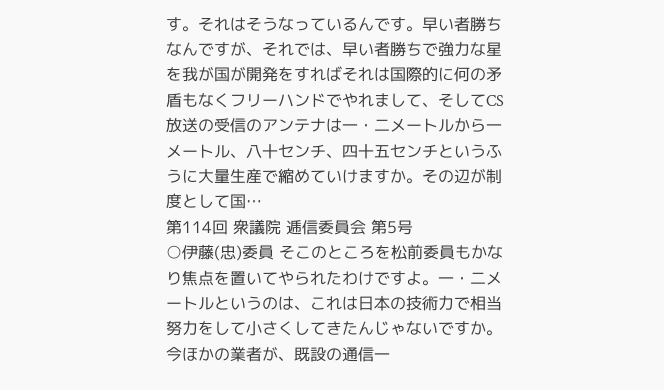す。それはそうなっているんです。早い者勝ちなんですが、それでは、早い者勝ちで強力な星を我が国が開発をすればそれは国際的に何の矛盾もなくフリーハンドでやれまして、そしてCS放送の受信のアンテナは一・二メートルから一メートル、八十センチ、四十五センチというふうに大量生産で縮めていけますか。その辺が制度として国…
第114回 衆議院 逓信委員会 第5号
○伊藤(忠)委員 そこのところを松前委員もかなり焦点を置いてやられたわけですよ。一・二メートルというのは、これは日本の技術力で相当努力をして小さくしてきたんじゃないですか。今ほかの業者が、既設の通信一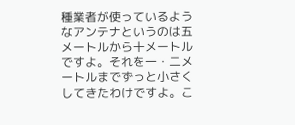種業者が使っているようなアンテナというのは五メートルから十メートルですよ。それを一・二メートルまでずっと小さくしてきたわけですよ。こ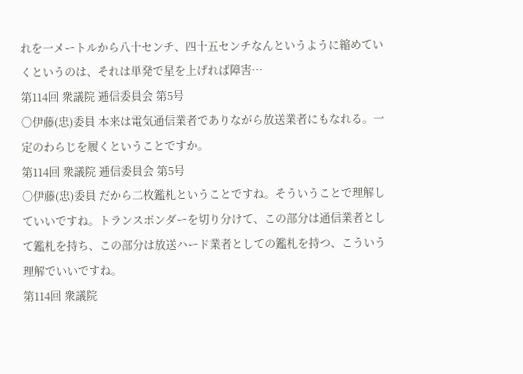れを一メートルから八十センチ、四十五センチなんというように縮めていくというのは、それは単発で星を上げれば障害…
第114回 衆議院 逓信委員会 第5号
○伊藤(忠)委員 本来は電気通信業者でありながら放送業者にもなれる。一定のわらじを履くということですか。
第114回 衆議院 逓信委員会 第5号
○伊藤(忠)委員 だから二枚鑑札ということですね。そういうことで理解していいですね。トランスポンダーを切り分けて、この部分は通信業者として鑑札を持ち、この部分は放送ハード業者としての鑑札を持つ、こういう理解でいいですね。
第114回 衆議院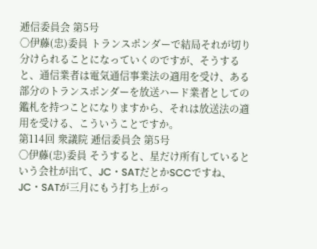逓信委員会 第5号
○伊藤(忠)委員 トランスポンダーで結局それが切り分けられることになっていくのですが、そうすると、通信業者は電気通信事業法の適用を受け、ある部分のトランスポンダーを放送ハード業者としての鑑札を持つことになりますから、それは放送法の適用を受ける、こういうことですか。
第114回 衆議院 逓信委員会 第5号
○伊藤(忠)委員 そうすると、星だけ所有しているという会社が出て、JC・SATだとかSCCですね、JC・SATが三月にもう打ち上がっ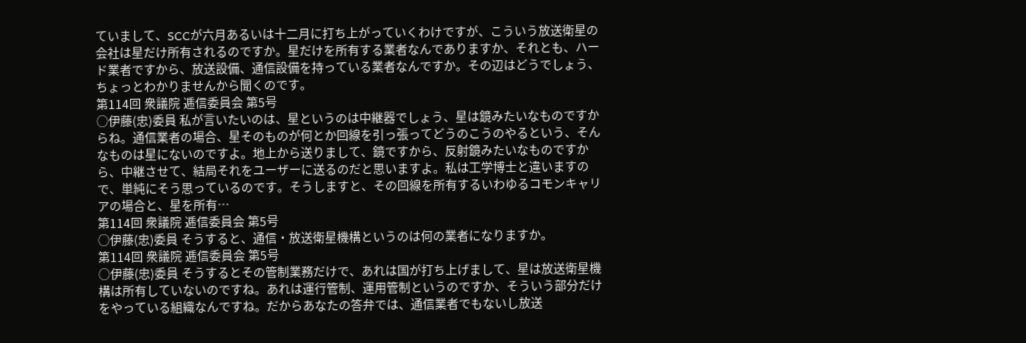ていまして、SCCが六月あるいは十二月に打ち上がっていくわけですが、こういう放送衛星の会社は星だけ所有されるのですか。星だけを所有する業者なんでありますか、それとも、ハード業者ですから、放送設備、通信設備を持っている業者なんですか。その辺はどうでしょう、ちょっとわかりませんから聞くのです。
第114回 衆議院 逓信委員会 第5号
○伊藤(忠)委員 私が言いたいのは、星というのは中継器でしょう、星は鏡みたいなものですからね。通信業者の場合、星そのものが何とか回線を引っ張ってどうのこうのやるという、そんなものは星にないのですよ。地上から送りまして、鏡ですから、反射鏡みたいなものですから、中継させて、結局それをユーザーに送るのだと思いますよ。私は工学博士と違いますので、単純にそう思っているのです。そうしますと、その回線を所有するいわゆるコモンキャリアの場合と、星を所有…
第114回 衆議院 逓信委員会 第5号
○伊藤(忠)委員 そうすると、通信・放送衛星機構というのは何の業者になりますか。
第114回 衆議院 逓信委員会 第5号
○伊藤(忠)委員 そうするとその管制業務だけで、あれは国が打ち上げまして、星は放送衛星機構は所有していないのですね。あれは運行管制、運用管制というのですか、そういう部分だけをやっている組織なんですね。だからあなたの答弁では、通信業者でもないし放送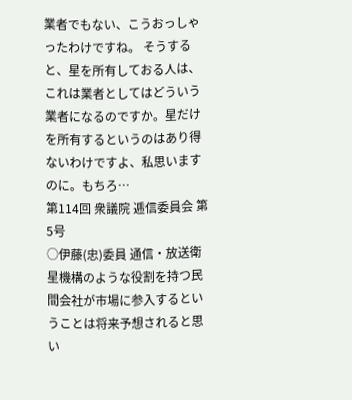業者でもない、こうおっしゃったわけですね。 そうすると、星を所有しておる人は、これは業者としてはどういう業者になるのですか。星だけを所有するというのはあり得ないわけですよ、私思いますのに。もちろ…
第114回 衆議院 逓信委員会 第5号
○伊藤(忠)委員 通信・放送衛星機構のような役割を持つ民間会社が市場に参入するということは将来予想されると思い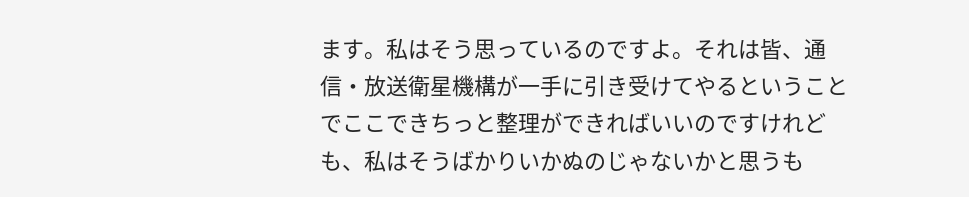ます。私はそう思っているのですよ。それは皆、通信・放送衛星機構が一手に引き受けてやるということでここできちっと整理ができればいいのですけれども、私はそうばかりいかぬのじゃないかと思うも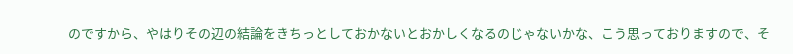のですから、やはりその辺の結論をきちっとしておかないとおかしくなるのじゃないかな、こう思っておりますので、そ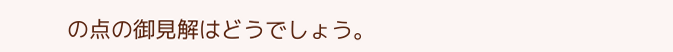の点の御見解はどうでしょう。